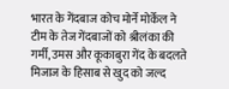भारत के गेंदबाज कोच मोर्ने मोर्केल ने टीम के तेज गेंदबाजों को श्रीलंका की गर्मी, उमस और कूकाबुरा गेंद के बदलते मिजाज के हिसाब से खुद को जल्द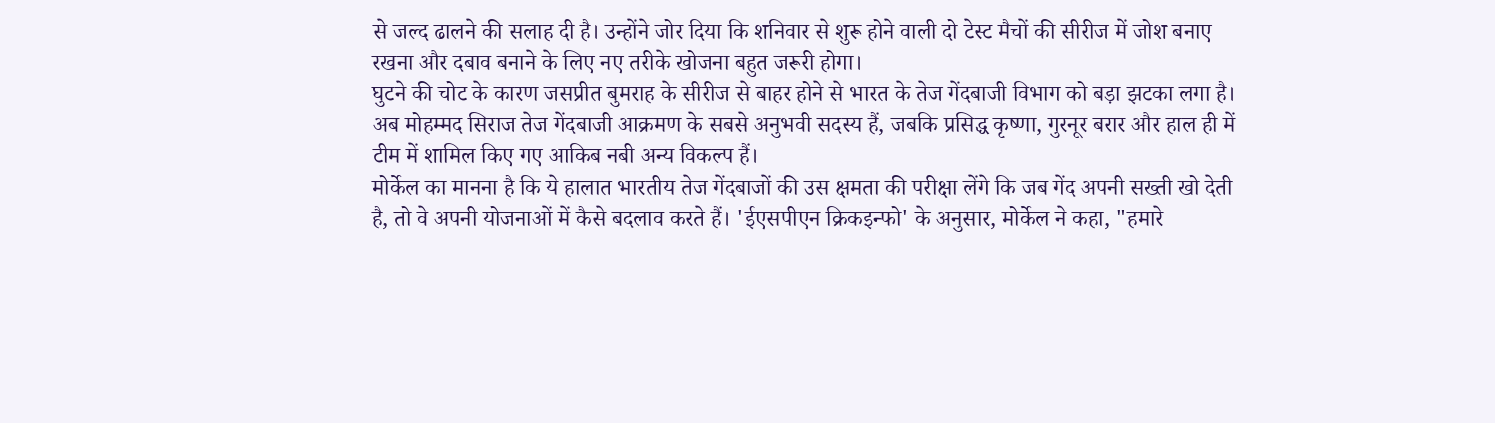से जल्द ढालने की सलाह दी है। उन्होंने जोर दिया कि शनिवार से शुरू होने वाली दो टेस्ट मैचों की सीरीज में जोश बनाए रखना और दबाव बनाने के लिए नए तरीके खोजना बहुत जरूरी होगा।
घुटने की चोट के कारण जसप्रीत बुमराह के सीरीज से बाहर होने से भारत के तेज गेंदबाजी विभाग को बड़ा झटका लगा है। अब मोहम्मद सिराज तेज गेंदबाजी आक्रमण के सबसे अनुभवी सदस्य हैं, जबकि प्रसिद्ध कृष्णा, गुरनूर बरार और हाल ही में टीम में शामिल किए गए आकिब नबी अन्य विकल्प हैं।
मोर्केल का मानना है कि ये हालात भारतीय तेज गेंदबाजों की उस क्षमता की परीक्षा लेंगे कि जब गेंद अपनी सख्ती खो देती है, तो वे अपनी योजनाओं में कैसे बदलाव करते हैं। 'ईएसपीएन क्रिकइन्फो' के अनुसार, मोर्केल ने कहा, "हमारे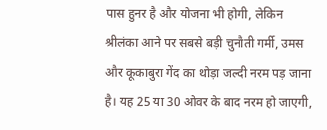पास हुनर है और योजना भी होगी, लेकिन श्रीलंका आने पर सबसे बड़ी चुनौती गर्मी, उमस और कूकाबुरा गेंद का थोड़ा जल्दी नरम पड़ जाना है। यह 25 या 30 ओवर के बाद नरम हो जाएगी,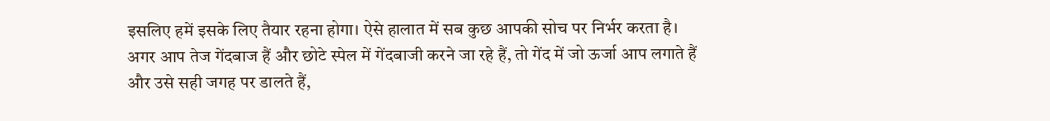इसलिए हमें इसके लिए तैयार रहना होगा। ऐसे हालात में सब कुछ आपकी सोच पर निर्भर करता है। अगर आप तेज गेंदबाज हैं और छोटे स्पेल में गेंदबाजी करने जा रहे हैं, तो गेंद में जो ऊर्जा आप लगाते हैं और उसे सही जगह पर डालते हैं,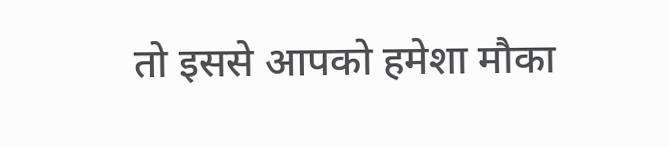तो इससे आपको हमेशा मौका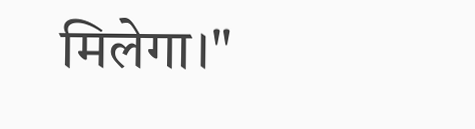मिलेगा।"